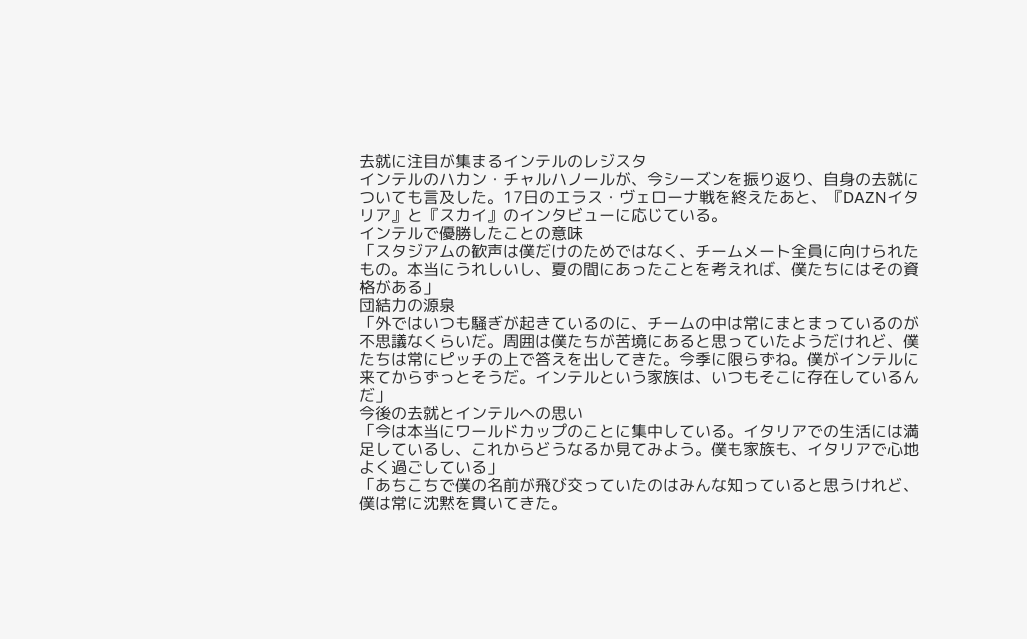去就に注目が集まるインテルのレジスタ
インテルのハカン・チャルハノールが、今シーズンを振り返り、自身の去就についても言及した。17日のエラス・ヴェローナ戦を終えたあと、『DAZNイタリア』と『スカイ』のインタビューに応じている。
インテルで優勝したことの意味
「スタジアムの歓声は僕だけのためではなく、チームメート全員に向けられたもの。本当にうれしいし、夏の間にあったことを考えれば、僕たちにはその資格がある」
団結力の源泉
「外ではいつも騒ぎが起きているのに、チームの中は常にまとまっているのが不思議なくらいだ。周囲は僕たちが苦境にあると思っていたようだけれど、僕たちは常にピッチの上で答えを出してきた。今季に限らずね。僕がインテルに来てからずっとそうだ。インテルという家族は、いつもそこに存在しているんだ」
今後の去就とインテルへの思い
「今は本当にワールドカップのことに集中している。イタリアでの生活には満足しているし、これからどうなるか見てみよう。僕も家族も、イタリアで心地よく過ごしている」
「あちこちで僕の名前が飛び交っていたのはみんな知っていると思うけれど、僕は常に沈黙を貫いてきた。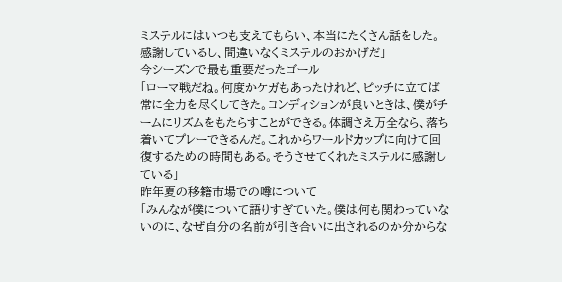ミステルにはいつも支えてもらい、本当にたくさん話をした。感謝しているし、間違いなくミステルのおかげだ」
今シーズンで最も重要だったゴール
「ローマ戦だね。何度かケガもあったけれど、ピッチに立てば常に全力を尽くしてきた。コンディションが良いときは、僕がチームにリズムをもたらすことができる。体調さえ万全なら、落ち着いてプレーできるんだ。これからワールドカップに向けて回復するための時間もある。そうさせてくれたミステルに感謝している」
昨年夏の移籍市場での噂について
「みんなが僕について語りすぎていた。僕は何も関わっていないのに、なぜ自分の名前が引き合いに出されるのか分からな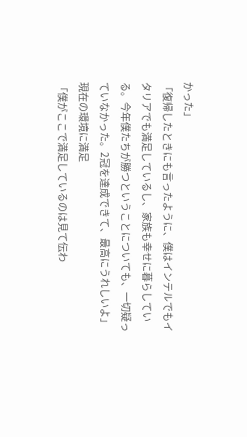かった」
「復帰したときにも言ったように、僕はインテルでもイタリアでも満足しているし、家族も幸せに暮らしている。今年僕たちが勝つということについても、一切疑っていなかった。2冠を達成できて、最高にうれしいよ」
現在の環境に満足
「僕がここで満足しているのは見て伝わ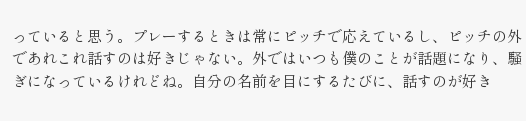っていると思う。プレーするときは常にピッチで応えているし、ピッチの外であれこれ話すのは好きじゃない。外ではいつも僕のことが話題になり、騒ぎになっているけれどね。自分の名前を目にするたびに、話すのが好き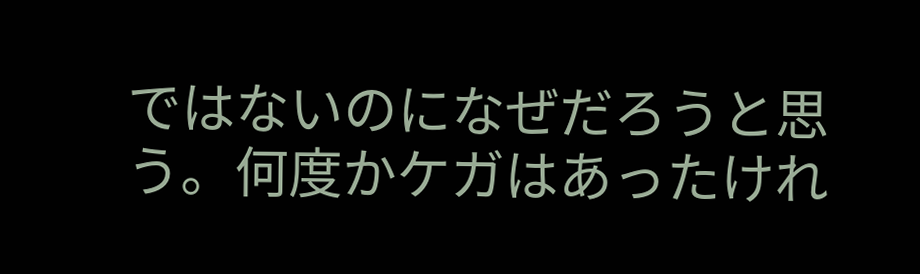ではないのになぜだろうと思う。何度かケガはあったけれ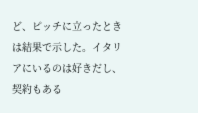ど、ピッチに立ったときは結果で示した。イタリアにいるのは好きだし、契約もある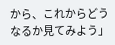から、これからどうなるか見てみよう」